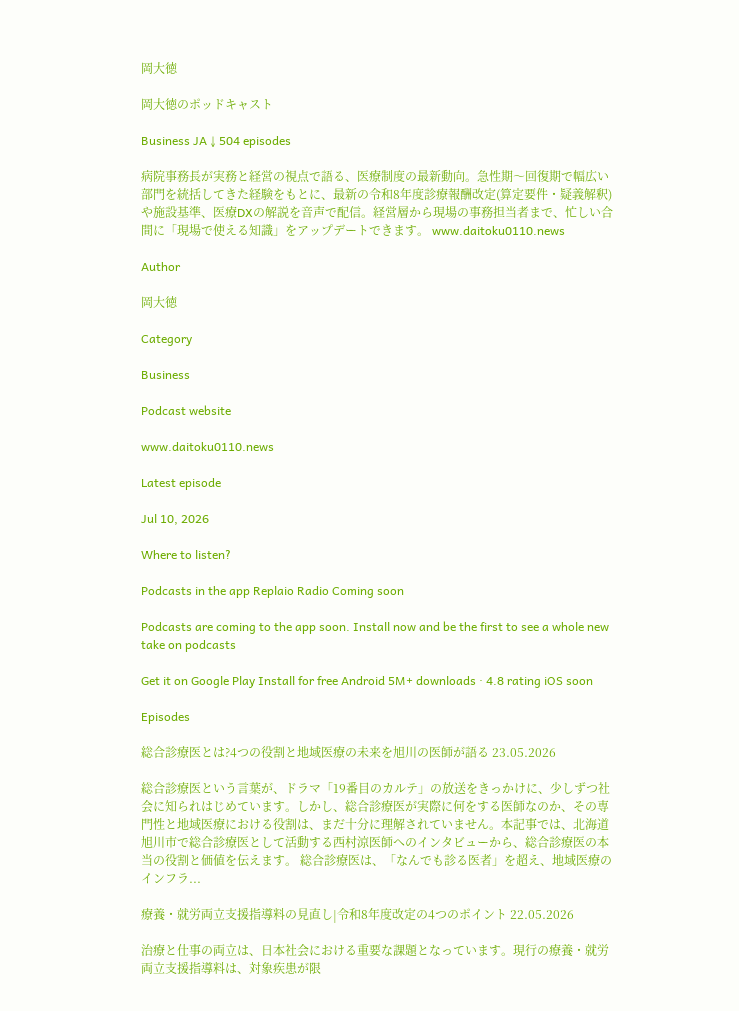岡大徳

岡大徳のポッドキャスト

Business JA ↓ 504 episodes

病院事務長が実務と経営の視点で語る、医療制度の最新動向。急性期〜回復期で幅広い部門を統括してきた経験をもとに、最新の令和8年度診療報酬改定(算定要件・疑義解釈)や施設基準、医療DXの解説を音声で配信。経営層から現場の事務担当者まで、忙しい合間に「現場で使える知識」をアップデートできます。 www.daitoku0110.news

Author

岡大徳

Category

Business

Podcast website

www.daitoku0110.news

Latest episode

Jul 10, 2026

Where to listen?

Podcasts in the app Replaio Radio Coming soon

Podcasts are coming to the app soon. Install now and be the first to see a whole new take on podcasts

Get it on Google Play Install for free Android 5M+ downloads · 4.8 rating iOS soon

Episodes

総合診療医とは?4つの役割と地域医療の未来を旭川の医師が語る 23.05.2026

総合診療医という言葉が、ドラマ「19番目のカルテ」の放送をきっかけに、少しずつ社会に知られはじめています。しかし、総合診療医が実際に何をする医師なのか、その専門性と地域医療における役割は、まだ十分に理解されていません。本記事では、北海道旭川市で総合診療医として活動する西村涼医師へのインタビューから、総合診療医の本当の役割と価値を伝えます。 総合診療医は、「なんでも診る医者」を超え、地域医療のインフラ...

療養・就労両立支援指導料の見直し|令和8年度改定の4つのポイント 22.05.2026

治療と仕事の両立は、日本社会における重要な課題となっています。現行の療養・就労両立支援指導料は、対象疾患が限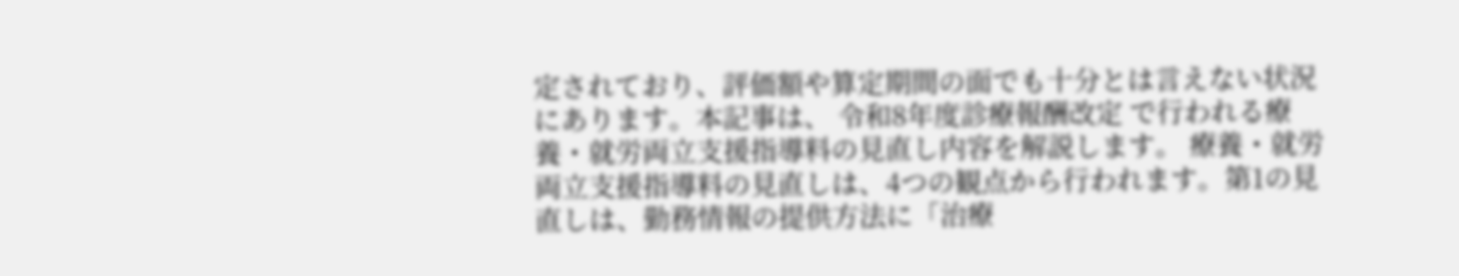定されており、評価額や算定期間の面でも十分とは言えない状況にあります。本記事は、 令和8年度診療報酬改定 で行われる療養・就労両立支援指導料の見直し内容を解説します。 療養・就労両立支援指導料の見直しは、4つの観点から行われます。第1の見直しは、勤務情報の提供方法に「治療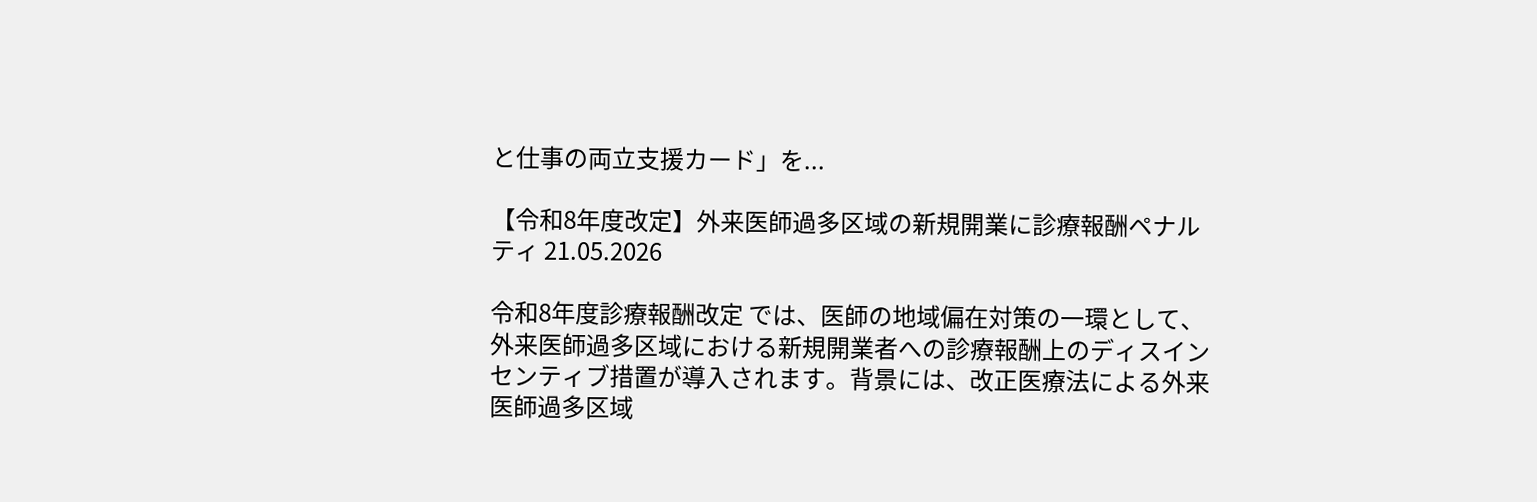と仕事の両立支援カード」を...

【令和8年度改定】外来医師過多区域の新規開業に診療報酬ペナルティ 21.05.2026

令和8年度診療報酬改定 では、医師の地域偏在対策の一環として、外来医師過多区域における新規開業者への診療報酬上のディスインセンティブ措置が導入されます。背景には、改正医療法による外来医師過多区域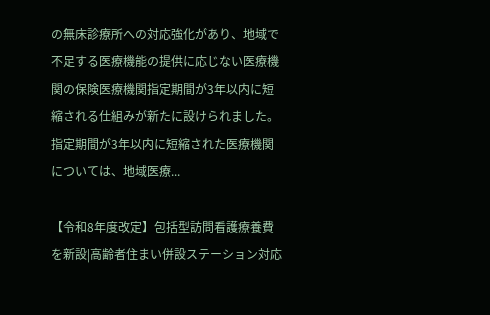の無床診療所への対応強化があり、地域で不足する医療機能の提供に応じない医療機関の保険医療機関指定期間が3年以内に短縮される仕組みが新たに設けられました。指定期間が3年以内に短縮された医療機関については、地域医療...

【令和8年度改定】包括型訪問看護療養費を新設|高齢者住まい併設ステーション対応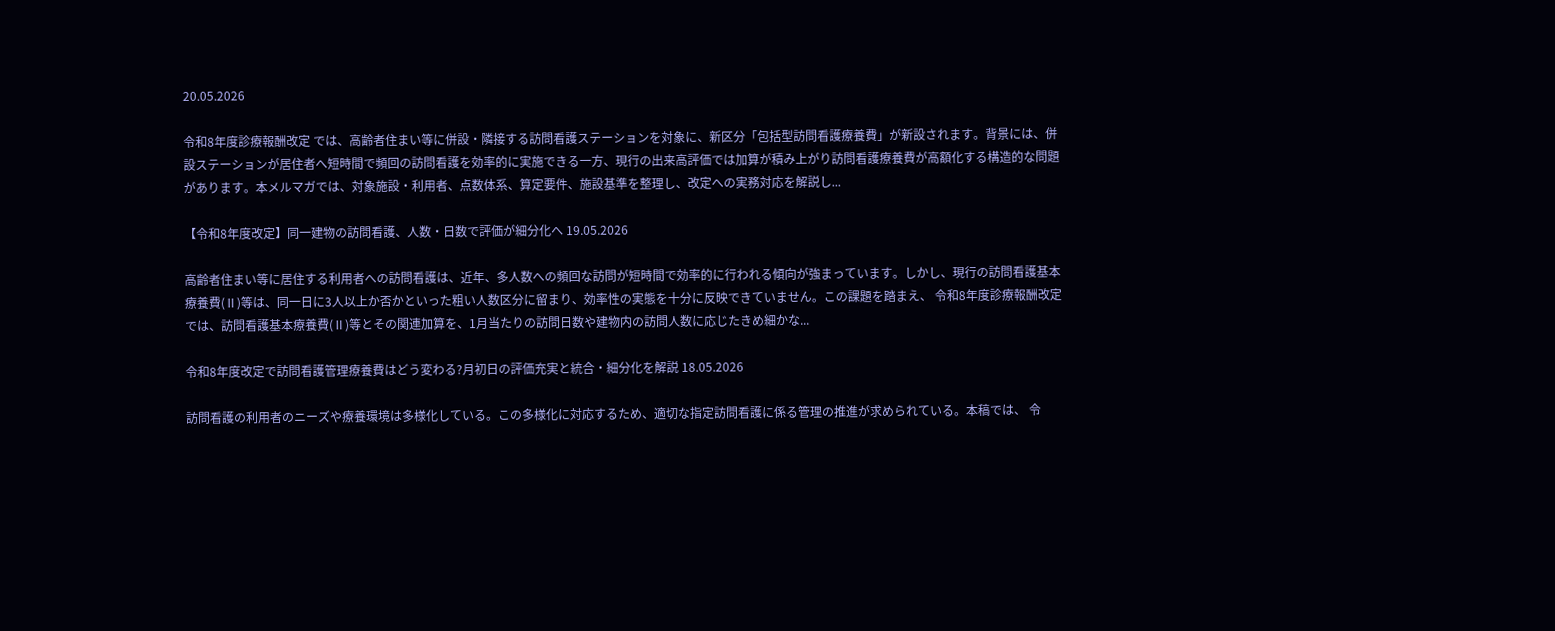20.05.2026

令和8年度診療報酬改定 では、高齢者住まい等に併設・隣接する訪問看護ステーションを対象に、新区分「包括型訪問看護療養費」が新設されます。背景には、併設ステーションが居住者へ短時間で頻回の訪問看護を効率的に実施できる一方、現行の出来高評価では加算が積み上がり訪問看護療養費が高額化する構造的な問題があります。本メルマガでは、対象施設・利用者、点数体系、算定要件、施設基準を整理し、改定への実務対応を解説し...

【令和8年度改定】同一建物の訪問看護、人数・日数で評価が細分化へ 19.05.2026

高齢者住まい等に居住する利用者への訪問看護は、近年、多人数への頻回な訪問が短時間で効率的に行われる傾向が強まっています。しかし、現行の訪問看護基本療養費(Ⅱ)等は、同一日に3人以上か否かといった粗い人数区分に留まり、効率性の実態を十分に反映できていません。この課題を踏まえ、 令和8年度診療報酬改定 では、訪問看護基本療養費(Ⅱ)等とその関連加算を、1月当たりの訪問日数や建物内の訪問人数に応じたきめ細かな...

令和8年度改定で訪問看護管理療養費はどう変わる?月初日の評価充実と統合・細分化を解説 18.05.2026

訪問看護の利用者のニーズや療養環境は多様化している。この多様化に対応するため、適切な指定訪問看護に係る管理の推進が求められている。本稿では、 令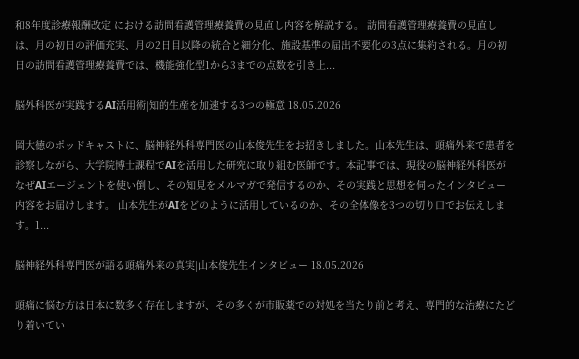和8年度診療報酬改定 における訪問看護管理療養費の見直し内容を解説する。 訪問看護管理療養費の見直しは、月の初日の評価充実、月の2日目以降の統合と細分化、施設基準の届出不要化の3点に集約される。月の初日の訪問看護管理療養費では、機能強化型1から3までの点数を引き上...

脳外科医が実践するAI活用術|知的生産を加速する3つの極意 18.05.2026

岡大徳のポッドキャストに、脳神経外科専門医の山本俊先生をお招きしました。山本先生は、頭痛外来で患者を診察しながら、大学院博士課程でAIを活用した研究に取り組む医師です。本記事では、現役の脳神経外科医がなぜAIエージェントを使い倒し、その知見をメルマガで発信するのか、その実践と思想を伺ったインタビュー内容をお届けします。 山本先生がAIをどのように活用しているのか、その全体像を3つの切り口でお伝えします。1...

脳神経外科専門医が語る頭痛外来の真実|山本俊先生インタビュー 18.05.2026

頭痛に悩む方は日本に数多く存在しますが、その多くが市販薬での対処を当たり前と考え、専門的な治療にたどり着いてい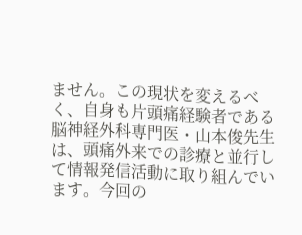ません。この現状を変えるべく、自身も片頭痛経験者である脳神経外科専門医・山本俊先生は、頭痛外来での診療と並行して情報発信活動に取り組んでいます。今回の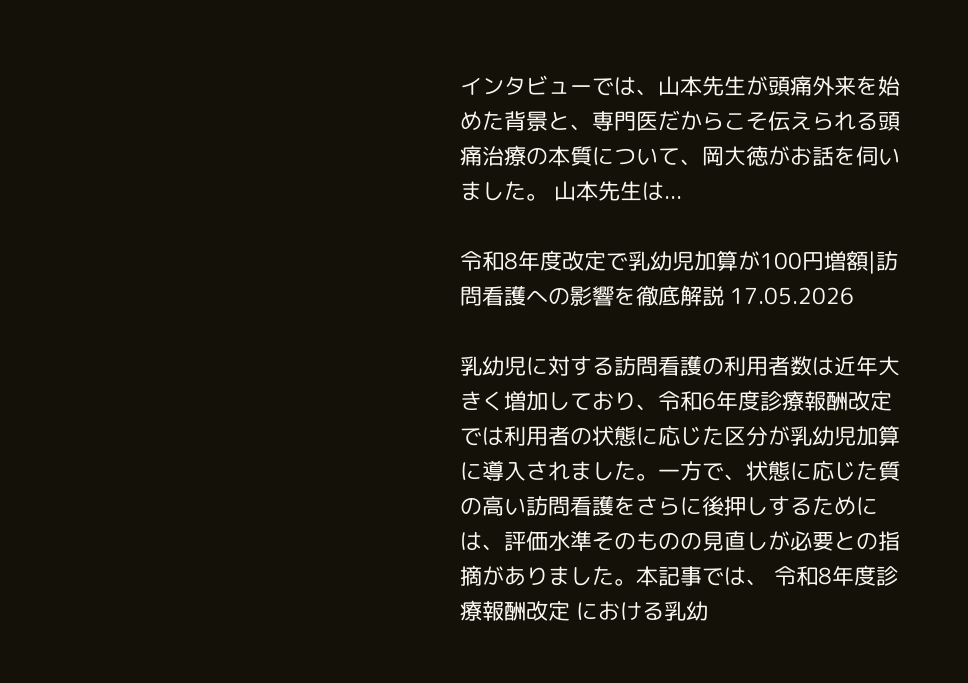インタビューでは、山本先生が頭痛外来を始めた背景と、専門医だからこそ伝えられる頭痛治療の本質について、岡大徳がお話を伺いました。 山本先生は...

令和8年度改定で乳幼児加算が100円増額|訪問看護への影響を徹底解説 17.05.2026

乳幼児に対する訪問看護の利用者数は近年大きく増加しており、令和6年度診療報酬改定では利用者の状態に応じた区分が乳幼児加算に導入されました。一方で、状態に応じた質の高い訪問看護をさらに後押しするためには、評価水準そのものの見直しが必要との指摘がありました。本記事では、 令和8年度診療報酬改定 における乳幼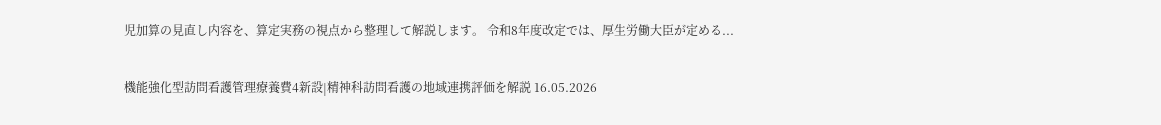児加算の見直し内容を、算定実務の視点から整理して解説します。 令和8年度改定では、厚生労働大臣が定める...

機能強化型訪問看護管理療養費4新設|精神科訪問看護の地域連携評価を解説 16.05.2026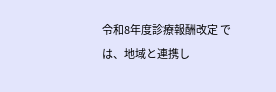令和8年度診療報酬改定 では、地域と連携し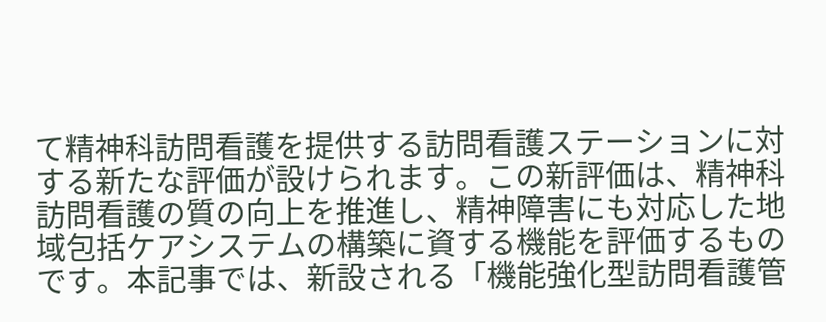て精神科訪問看護を提供する訪問看護ステーションに対する新たな評価が設けられます。この新評価は、精神科訪問看護の質の向上を推進し、精神障害にも対応した地域包括ケアシステムの構築に資する機能を評価するものです。本記事では、新設される「機能強化型訪問看護管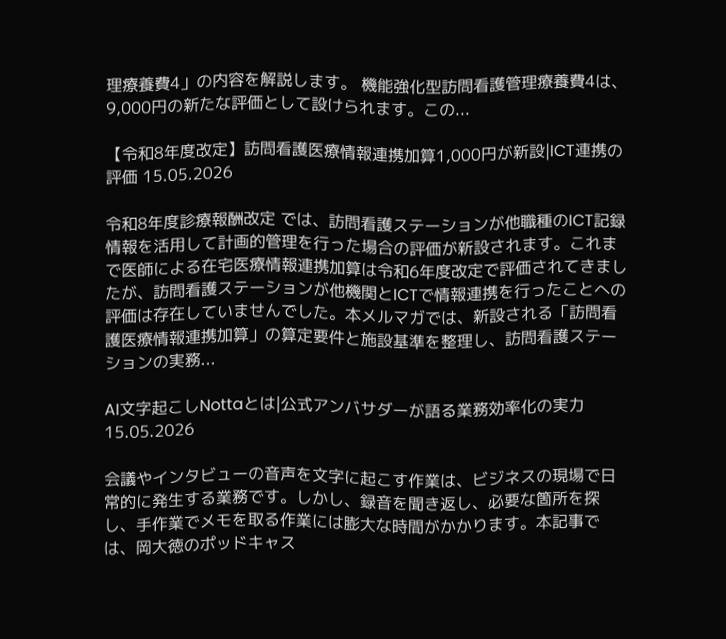理療養費4」の内容を解説します。 機能強化型訪問看護管理療養費4は、9,000円の新たな評価として設けられます。この...

【令和8年度改定】訪問看護医療情報連携加算1,000円が新設|ICT連携の評価 15.05.2026

令和8年度診療報酬改定 では、訪問看護ステーションが他職種のICT記録情報を活用して計画的管理を行った場合の評価が新設されます。これまで医師による在宅医療情報連携加算は令和6年度改定で評価されてきましたが、訪問看護ステーションが他機関とICTで情報連携を行ったことへの評価は存在していませんでした。本メルマガでは、新設される「訪問看護医療情報連携加算」の算定要件と施設基準を整理し、訪問看護ステーションの実務...

AI文字起こしNottaとは|公式アンバサダーが語る業務効率化の実力 15.05.2026

会議やインタビューの音声を文字に起こす作業は、ビジネスの現場で日常的に発生する業務です。しかし、録音を聞き返し、必要な箇所を探し、手作業でメモを取る作業には膨大な時間がかかります。本記事では、岡大徳のポッドキャス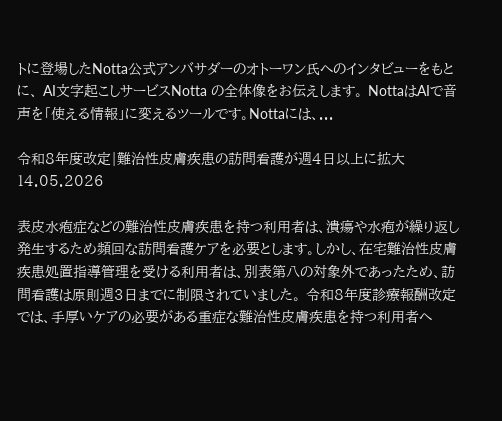トに登場したNotta公式アンバサダーのオトーワン氏へのインタビューをもとに、 AI文字起こしサービスNotta の全体像をお伝えします。 NottaはAIで音声を「使える情報」に変えるツールです。Nottaには、...

令和8年度改定|難治性皮膚疾患の訪問看護が週4日以上に拡大 14.05.2026

表皮水疱症などの難治性皮膚疾患を持つ利用者は、潰瘍や水疱が繰り返し発生するため頻回な訪問看護ケアを必要とします。しかし、在宅難治性皮膚疾患処置指導管理を受ける利用者は、別表第八の対象外であったため、訪問看護は原則週3日までに制限されていました。 令和8年度診療報酬改定 では、手厚いケアの必要がある重症な難治性皮膚疾患を持つ利用者へ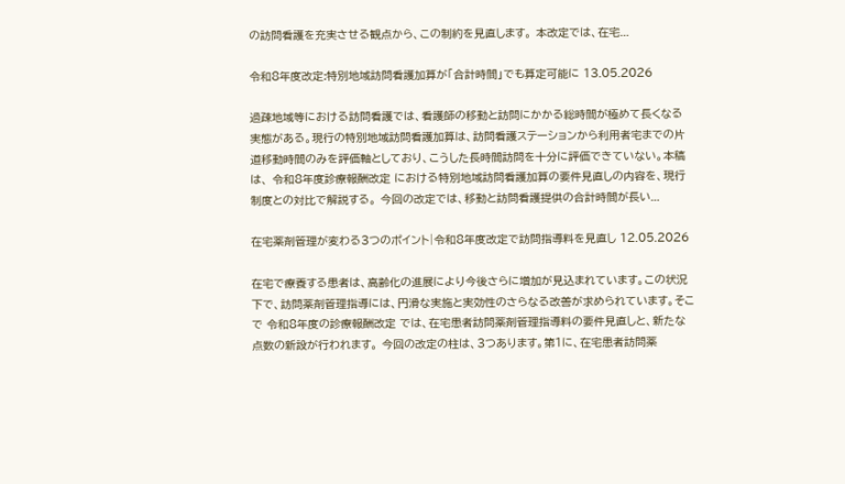の訪問看護を充実させる観点から、この制約を見直します。 本改定では、在宅...

令和8年度改定:特別地域訪問看護加算が「合計時間」でも算定可能に 13.05.2026

過疎地域等における訪問看護では、看護師の移動と訪問にかかる総時間が極めて長くなる実態がある。現行の特別地域訪問看護加算は、訪問看護ステーションから利用者宅までの片道移動時間のみを評価軸としており、こうした長時間訪問を十分に評価できていない。本稿は、 令和8年度診療報酬改定 における特別地域訪問看護加算の要件見直しの内容を、現行制度との対比で解説する。 今回の改定では、移動と訪問看護提供の合計時間が長い...

在宅薬剤管理が変わる3つのポイント|令和8年度改定で訪問指導料を見直し 12.05.2026

在宅で療養する患者は、高齢化の進展により今後さらに増加が見込まれています。この状況下で、訪問薬剤管理指導には、円滑な実施と実効性のさらなる改善が求められています。そこで 令和8年度の診療報酬改定 では、在宅患者訪問薬剤管理指導料の要件見直しと、新たな点数の新設が行われます。 今回の改定の柱は、3つあります。第1に、在宅患者訪問薬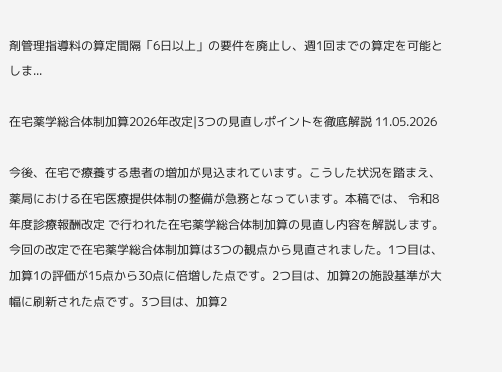剤管理指導料の算定間隔「6日以上」の要件を廃止し、週1回までの算定を可能としま...

在宅薬学総合体制加算2026年改定|3つの見直しポイントを徹底解説 11.05.2026

今後、在宅で療養する患者の増加が見込まれています。こうした状況を踏まえ、薬局における在宅医療提供体制の整備が急務となっています。本稿では、 令和8年度診療報酬改定 で行われた在宅薬学総合体制加算の見直し内容を解説します。 今回の改定で在宅薬学総合体制加算は3つの観点から見直されました。1つ目は、加算1の評価が15点から30点に倍増した点です。2つ目は、加算2の施設基準が大幅に刷新された点です。3つ目は、加算2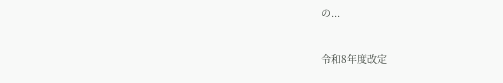の...

令和8年度改定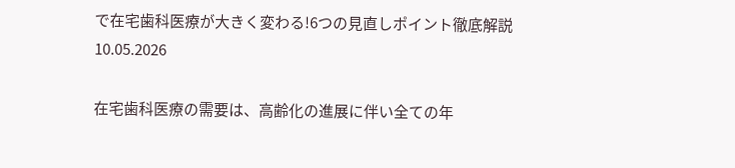で在宅歯科医療が大きく変わる!6つの見直しポイント徹底解説 10.05.2026

在宅歯科医療の需要は、高齢化の進展に伴い全ての年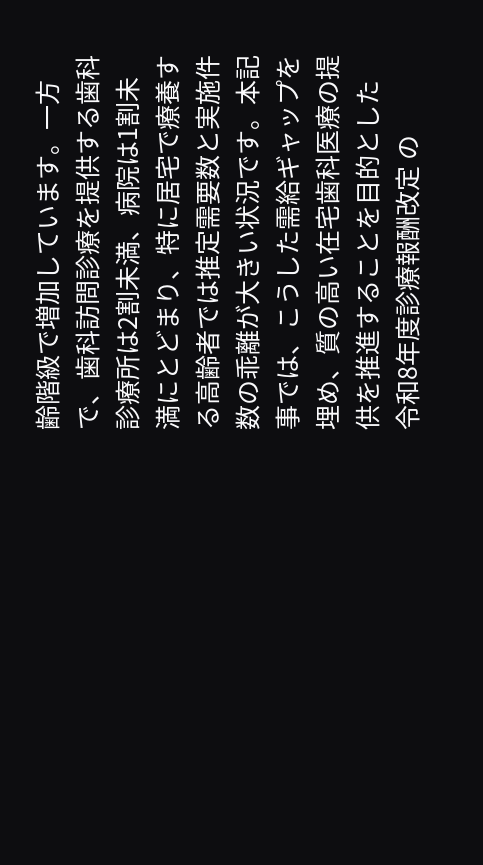齢階級で増加しています。一方で、歯科訪問診療を提供する歯科診療所は2割未満、病院は1割未満にとどまり、特に居宅で療養する高齢者では推定需要数と実施件数の乖離が大きい状況です。本記事では、こうした需給ギャップを埋め、質の高い在宅歯科医療の提供を推進することを目的とした 令和8年度診療報酬改定 の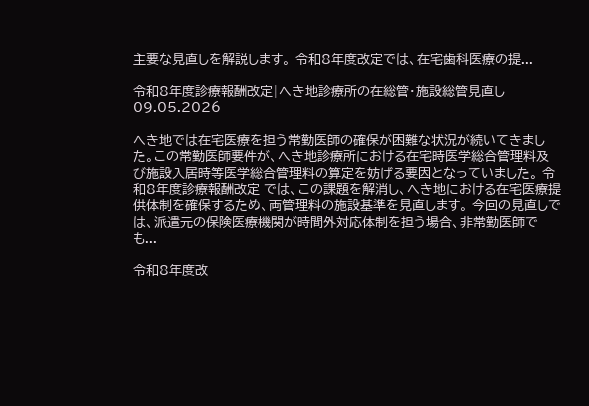主要な見直しを解説します。 令和8年度改定では、在宅歯科医療の提...

令和8年度診療報酬改定|へき地診療所の在総管・施設総管見直し 09.05.2026

へき地では在宅医療を担う常勤医師の確保が困難な状況が続いてきました。この常勤医師要件が、へき地診療所における在宅時医学総合管理料及び施設入居時等医学総合管理料の算定を妨げる要因となっていました。 令和8年度診療報酬改定 では、この課題を解消し、へき地における在宅医療提供体制を確保するため、両管理料の施設基準を見直します。 今回の見直しでは、派遣元の保険医療機関が時間外対応体制を担う場合、非常勤医師でも...

令和8年度改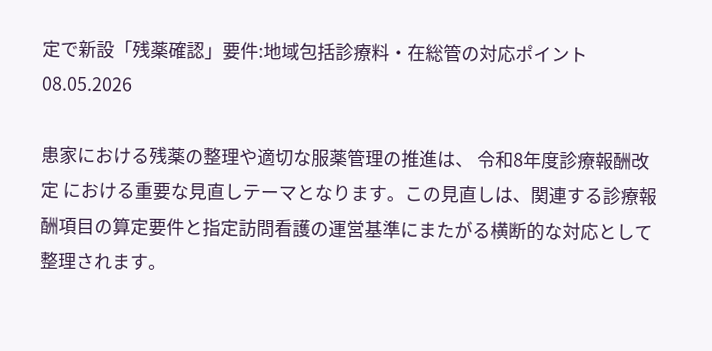定で新設「残薬確認」要件:地域包括診療料・在総管の対応ポイント 08.05.2026

患家における残薬の整理や適切な服薬管理の推進は、 令和8年度診療報酬改定 における重要な見直しテーマとなります。この見直しは、関連する診療報酬項目の算定要件と指定訪問看護の運営基準にまたがる横断的な対応として整理されます。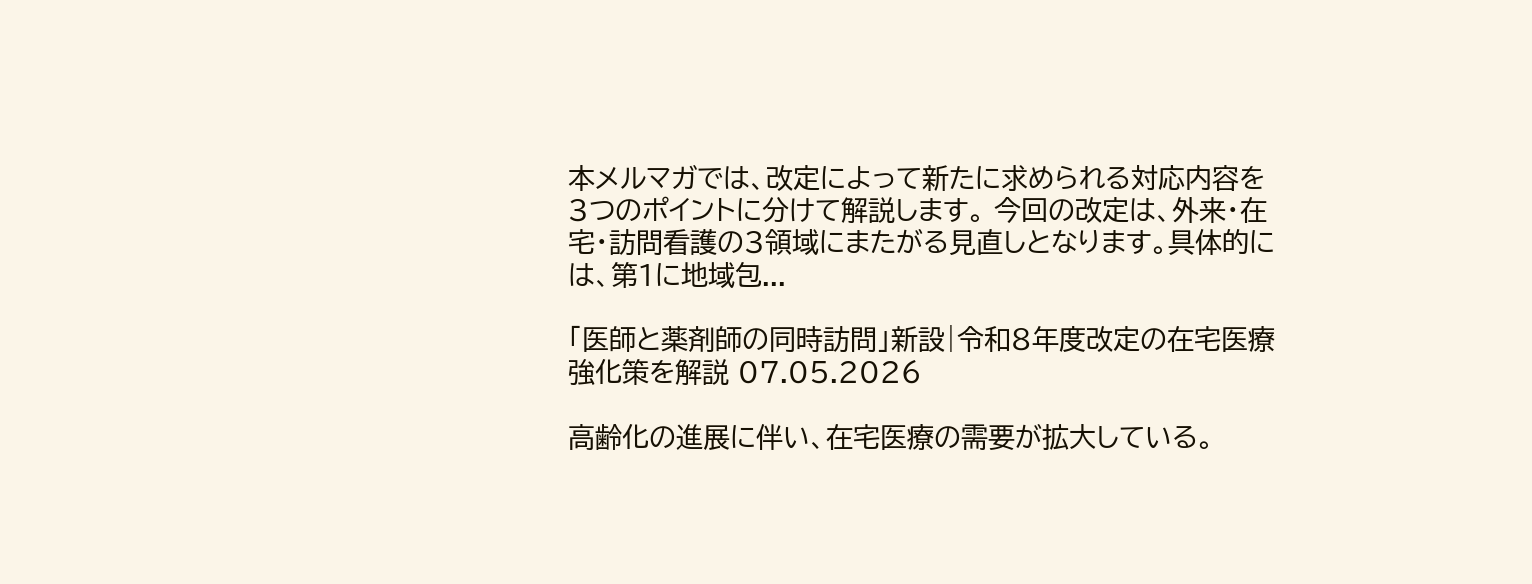本メルマガでは、改定によって新たに求められる対応内容を3つのポイントに分けて解説します。 今回の改定は、外来・在宅・訪問看護の3領域にまたがる見直しとなります。具体的には、第1に地域包...

「医師と薬剤師の同時訪問」新設|令和8年度改定の在宅医療強化策を解説 07.05.2026

高齢化の進展に伴い、在宅医療の需要が拡大している。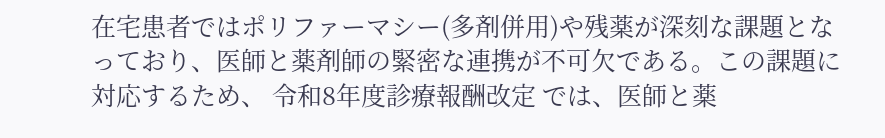在宅患者ではポリファーマシー(多剤併用)や残薬が深刻な課題となっており、医師と薬剤師の緊密な連携が不可欠である。この課題に対応するため、 令和8年度診療報酬改定 では、医師と薬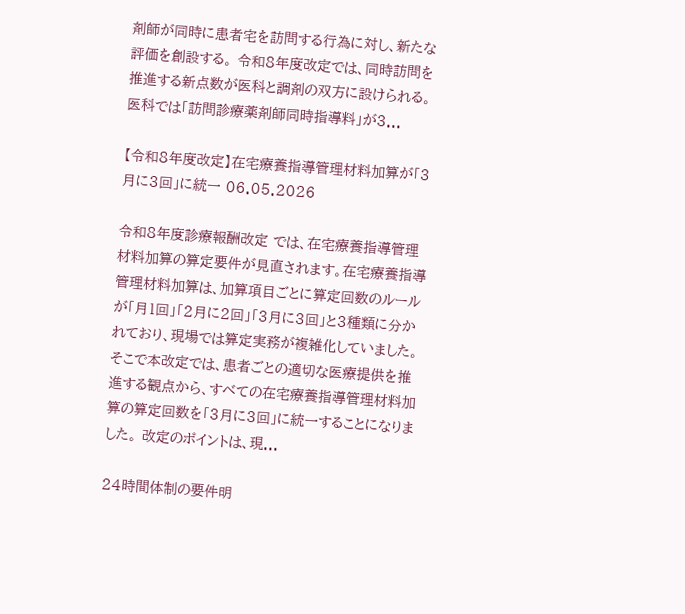剤師が同時に患者宅を訪問する行為に対し、新たな評価を創設する。 令和8年度改定では、同時訪問を推進する新点数が医科と調剤の双方に設けられる。医科では「訪問診療薬剤師同時指導料」が3...

【令和8年度改定】在宅療養指導管理材料加算が「3月に3回」に統一 06.05.2026

令和8年度診療報酬改定 では、在宅療養指導管理材料加算の算定要件が見直されます。在宅療養指導管理材料加算は、加算項目ごとに算定回数のルールが「月1回」「2月に2回」「3月に3回」と3種類に分かれており、現場では算定実務が複雑化していました。そこで本改定では、患者ごとの適切な医療提供を推進する観点から、すべての在宅療養指導管理材料加算の算定回数を「3月に3回」に統一することになりました。 改定のポイントは、現...

24時間体制の要件明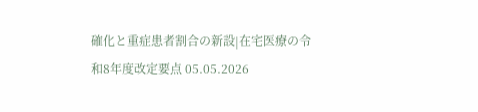確化と重症患者割合の新設|在宅医療の令和8年度改定要点 05.05.2026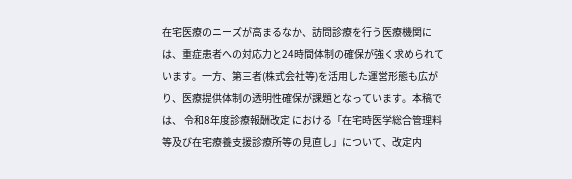在宅医療のニーズが高まるなか、訪問診療を行う医療機関には、重症患者への対応力と24時間体制の確保が強く求められています。一方、第三者(株式会社等)を活用した運営形態も広がり、医療提供体制の透明性確保が課題となっています。本稿では、 令和8年度診療報酬改定 における「在宅時医学総合管理料等及び在宅療養支援診療所等の見直し」について、改定内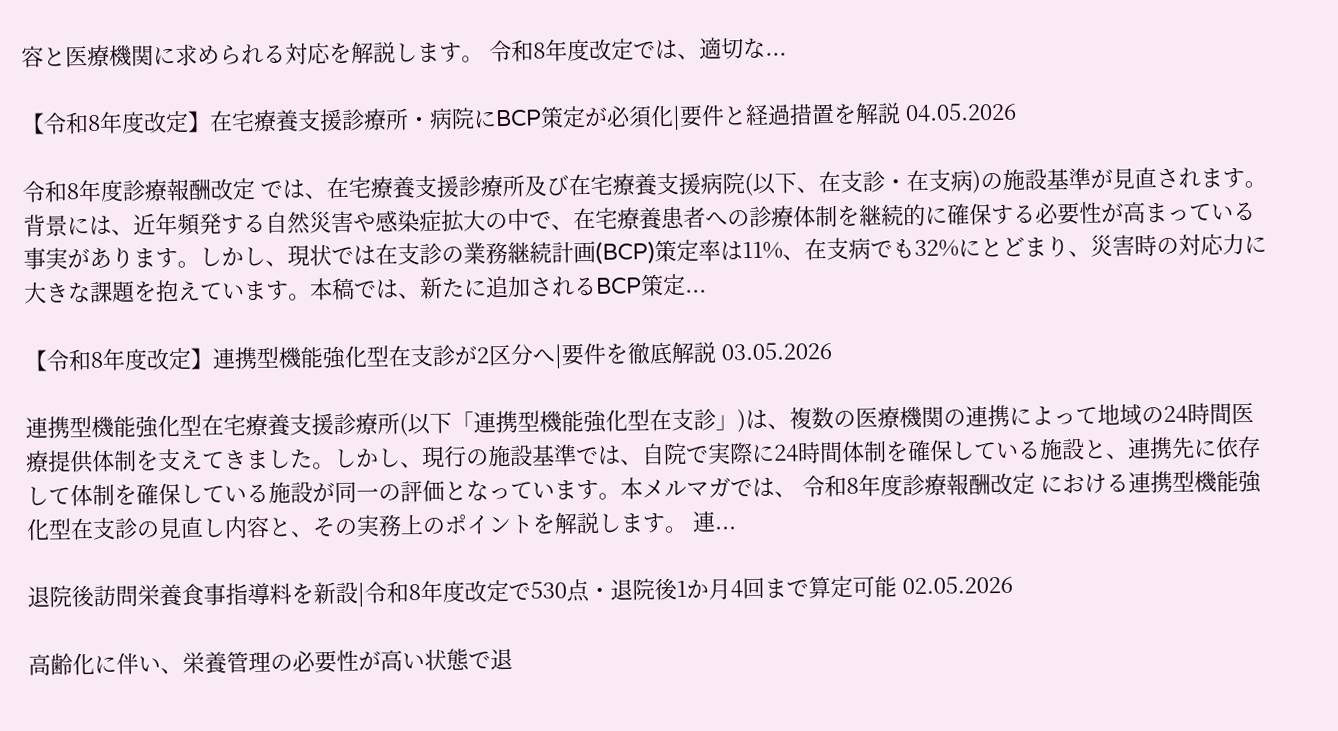容と医療機関に求められる対応を解説します。 令和8年度改定では、適切な...

【令和8年度改定】在宅療養支援診療所・病院にBCP策定が必須化|要件と経過措置を解説 04.05.2026

令和8年度診療報酬改定 では、在宅療養支援診療所及び在宅療養支援病院(以下、在支診・在支病)の施設基準が見直されます。背景には、近年頻発する自然災害や感染症拡大の中で、在宅療養患者への診療体制を継続的に確保する必要性が高まっている事実があります。しかし、現状では在支診の業務継続計画(BCP)策定率は11%、在支病でも32%にとどまり、災害時の対応力に大きな課題を抱えています。本稿では、新たに追加されるBCP策定...

【令和8年度改定】連携型機能強化型在支診が2区分へ|要件を徹底解説 03.05.2026

連携型機能強化型在宅療養支援診療所(以下「連携型機能強化型在支診」)は、複数の医療機関の連携によって地域の24時間医療提供体制を支えてきました。しかし、現行の施設基準では、自院で実際に24時間体制を確保している施設と、連携先に依存して体制を確保している施設が同一の評価となっています。本メルマガでは、 令和8年度診療報酬改定 における連携型機能強化型在支診の見直し内容と、その実務上のポイントを解説します。 連...

退院後訪問栄養食事指導料を新設|令和8年度改定で530点・退院後1か月4回まで算定可能 02.05.2026

高齢化に伴い、栄養管理の必要性が高い状態で退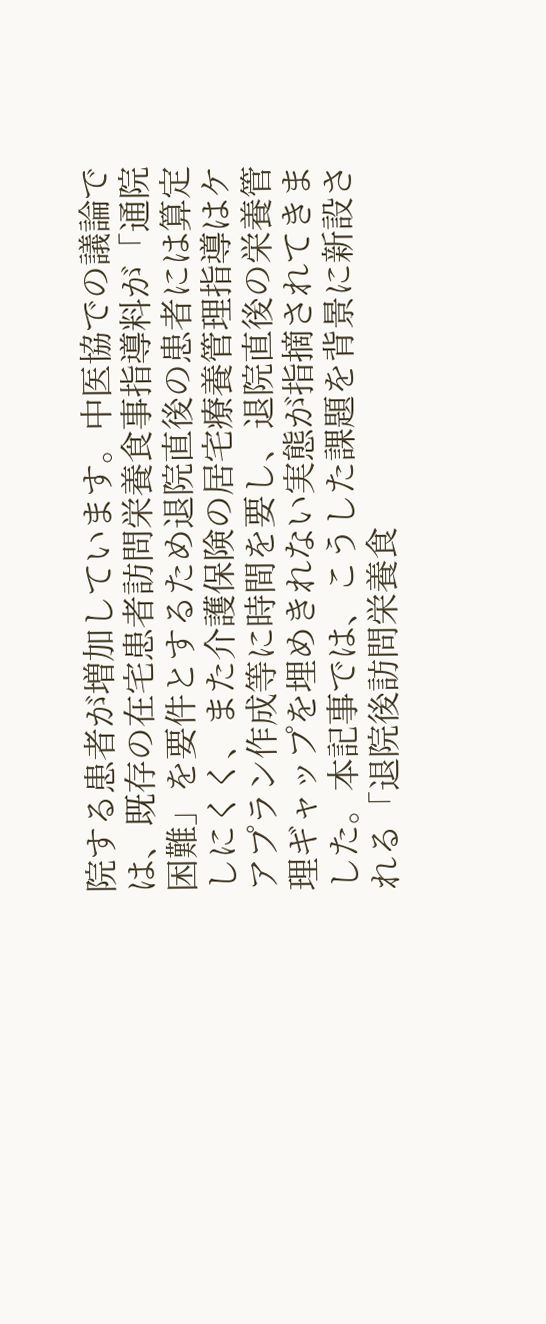院する患者が増加しています。中医協での議論では、既存の在宅患者訪問栄養食事指導料が「通院困難」を要件とするため退院直後の患者には算定しにくく、また介護保険の居宅療養管理指導はケアプラン作成等に時間を要し、退院直後の栄養管理ギャップを埋めきれない実態が指摘されてきました。本記事では、こうした課題を背景に新設される「退院後訪問栄養食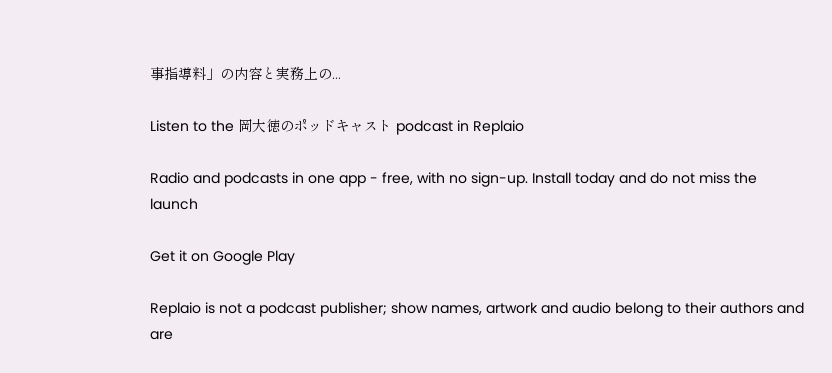事指導料」の内容と実務上の...

Listen to the 岡大徳のポッドキャスト podcast in Replaio

Radio and podcasts in one app - free, with no sign-up. Install today and do not miss the launch

Get it on Google Play

Replaio is not a podcast publisher; show names, artwork and audio belong to their authors and are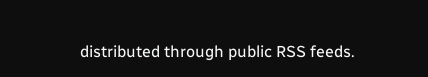distributed through public RSS feeds.